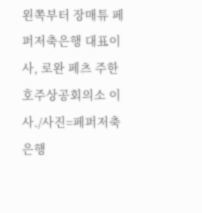왼쪽부터 장매튜 페퍼저축은행 대표이사, 로완 페츠 주한호주상공회의소 이사./사진=페퍼저축은행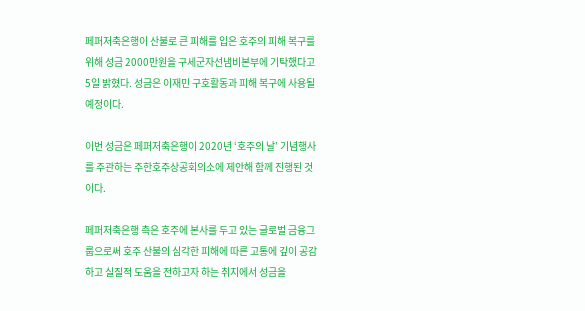페퍼저축은행이 산불로 큰 피해를 입은 호주의 피해 복구를 위해 성금 2000만원을 구세군자선냄비본부에 기탁했다고 5일 밝혔다. 성금은 이재민 구호활동과 피해 복구에 사용될 예정이다.

이번 성금은 페퍼저축은행이 2020년 ‘호주의 날’ 기념행사를 주관하는 주한호주상공회의소에 제안해 함께 진행된 것이다.

페퍼저축은행 측은 호주에 본사를 두고 있는 글로벌 금융그룹으로써 호주 산불의 심각한 피해에 따른 고통에 깊이 공감하고 실질적 도움을 전하고자 하는 취지에서 성금을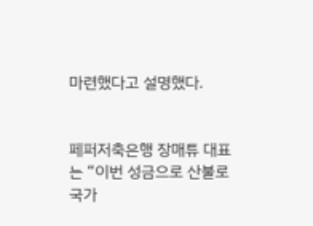마련했다고 설명했다.


페퍼저축은행 장매튜 대표는 “이번 성금으로 산불로 국가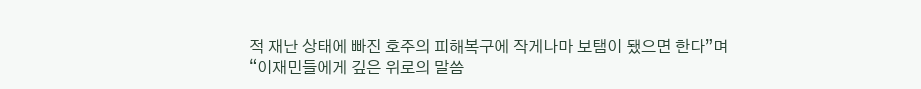적 재난 상태에 빠진 호주의 피해복구에 작게나마 보탬이 됐으면 한다”며 “이재민들에게 깊은 위로의 말씀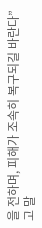을 전하며, 피해가 조속히 복구되길 바란다”고 말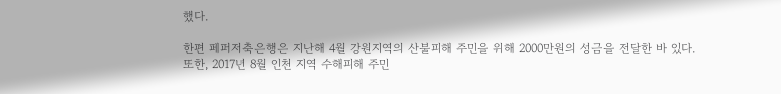했다.

한편 페퍼저축은행은 지난해 4월 강원지역의 산불피해 주민을 위해 2000만원의 성금을 전달한 바 있다. 또한, 2017년 8월 인천 지역 수해피해 주민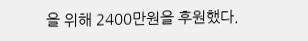을 위해 2400만원을 후원했다.